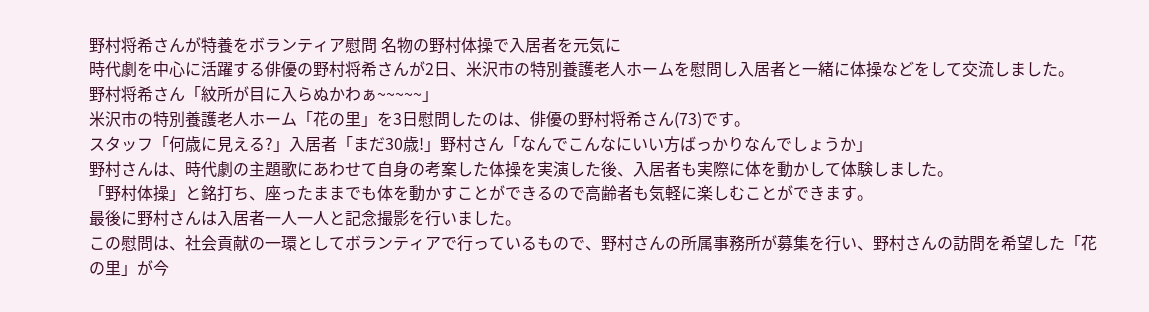野村将希さんが特養をボランティア慰問 名物の野村体操で入居者を元気に
時代劇を中心に活躍する俳優の野村将希さんが2日、米沢市の特別養護老人ホームを慰問し入居者と一緒に体操などをして交流しました。
野村将希さん「紋所が目に入らぬかわぁ~~~~~」
米沢市の特別養護老人ホーム「花の里」を3日慰問したのは、俳優の野村将希さん(73)です。
スタッフ「何歳に見える?」入居者「まだ30歳!」野村さん「なんでこんなにいい方ばっかりなんでしょうか」
野村さんは、時代劇の主題歌にあわせて自身の考案した体操を実演した後、入居者も実際に体を動かして体験しました。
「野村体操」と銘打ち、座ったままでも体を動かすことができるので高齢者も気軽に楽しむことができます。
最後に野村さんは入居者一人一人と記念撮影を行いました。
この慰問は、社会貢献の一環としてボランティアで行っているもので、野村さんの所属事務所が募集を行い、野村さんの訪問を希望した「花の里」が今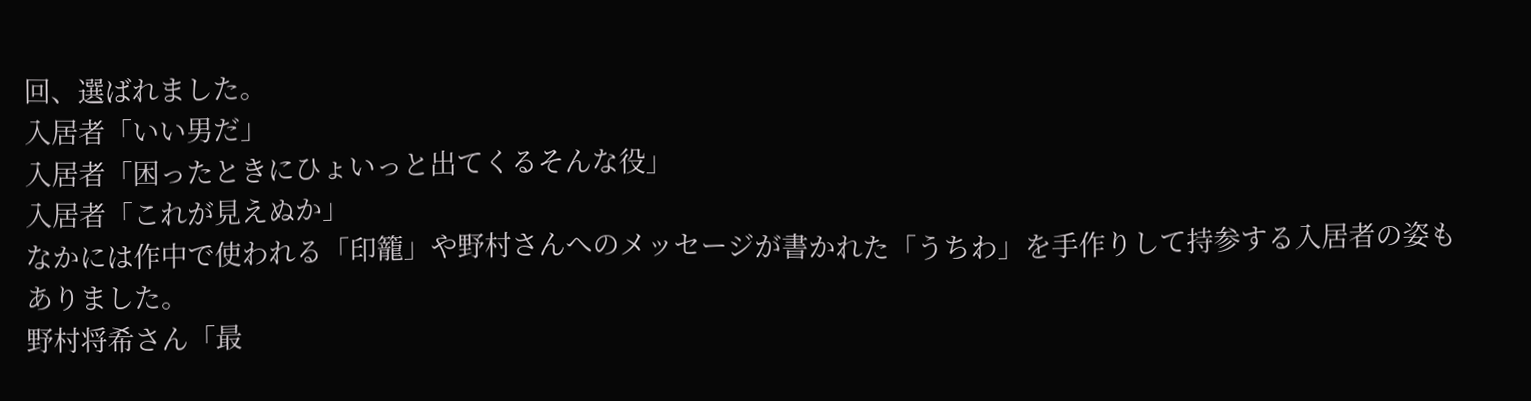回、選ばれました。
入居者「いい男だ」
入居者「困ったときにひょいっと出てくるそんな役」
入居者「これが見えぬか」
なかには作中で使われる「印籠」や野村さんへのメッセージが書かれた「うちわ」を手作りして持参する入居者の姿もありました。
野村将希さん「最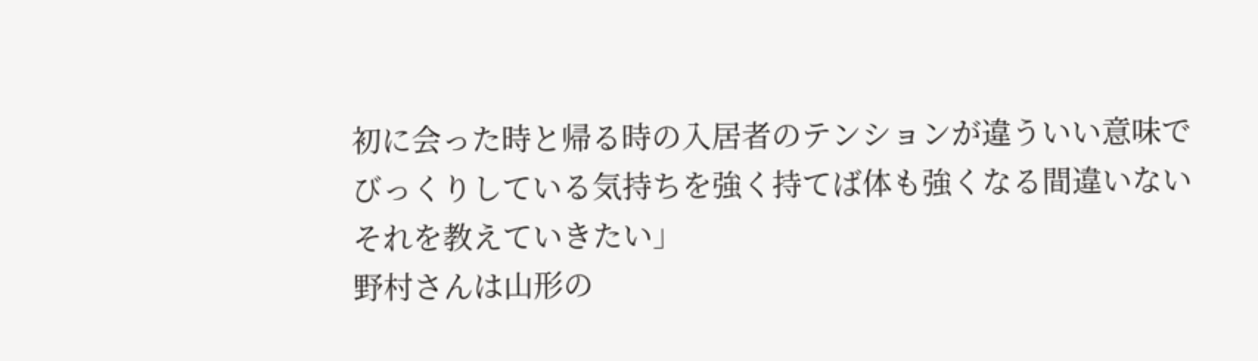初に会った時と帰る時の入居者のテンションが違ういい意味でびっくりしている気持ちを強く持てば体も強くなる間違いないそれを教えていきたい」
野村さんは山形の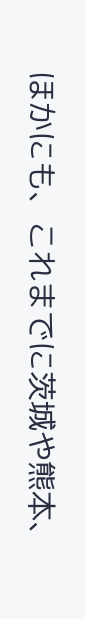ほかにも、これまでに茨城や熊本、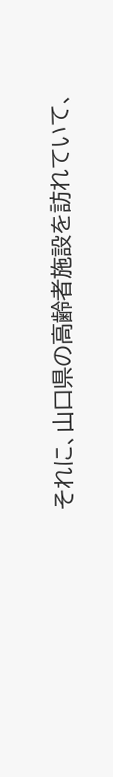それに、山口県の高齢者施設を訪れていて、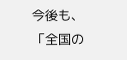今後も、「全国の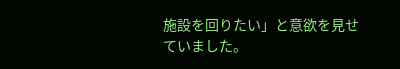施設を回りたい」と意欲を見せていました。